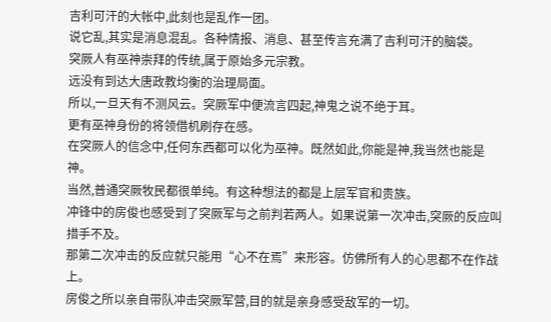吉利可汗的大帐中,此刻也是乱作一团。
说它乱,其实是消息混乱。各种情报、消息、甚至传言充满了吉利可汗的脑袋。
突厥人有巫神崇拜的传统,属于原始多元宗教。
远没有到达大唐政教均衡的治理局面。
所以,一旦天有不测风云。突厥军中便流言四起,神鬼之说不绝于耳。
更有巫神身份的将领借机刷存在感。
在突厥人的信念中,任何东西都可以化为巫神。既然如此,你能是神,我当然也能是神。
当然,普通突厥牧民都很单纯。有这种想法的都是上层军官和贵族。
冲锋中的房俊也感受到了突厥军与之前判若两人。如果说第一次冲击,突厥的反应叫措手不及。
那第二次冲击的反应就只能用“心不在焉”来形容。仿佛所有人的心思都不在作战上。
房俊之所以亲自带队冲击突厥军营,目的就是亲身感受敌军的一切。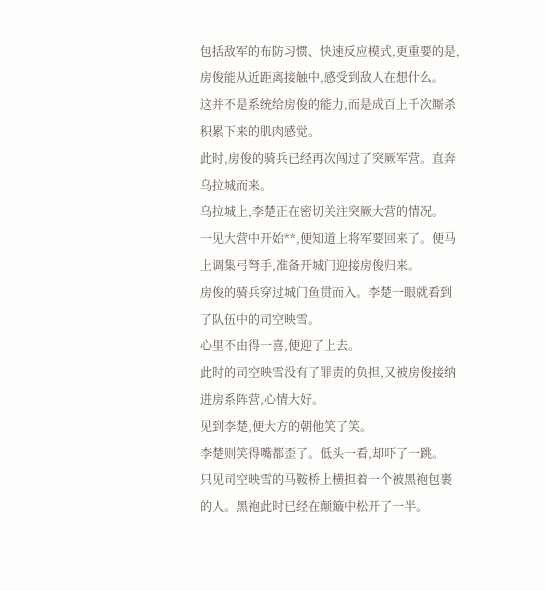包括敌军的布防习惯、快速反应模式,更重要的是,房俊能从近距离接触中,感受到敌人在想什么。
这并不是系统给房俊的能力,而是成百上千次厮杀积累下来的肌肉感觉。
此时,房俊的骑兵已经再次闯过了突厥军营。直奔乌拉城而来。
乌拉城上,李楚正在密切关注突厥大营的情况。
一见大营中开始**,便知道上将军要回来了。便马上调集弓弩手,准备开城门迎接房俊归来。
房俊的骑兵穿过城门鱼贯而入。李楚一眼就看到了队伍中的司空映雪。
心里不由得一喜,便迎了上去。
此时的司空映雪没有了罪责的负担,又被房俊接纳进房系阵营,心情大好。
见到李楚,便大方的朝他笑了笑。
李楚则笑得嘴都歪了。低头一看,却吓了一跳。
只见司空映雪的马鞍桥上横担着一个被黑袍包裹的人。黑袍此时已经在颠簸中松开了一半。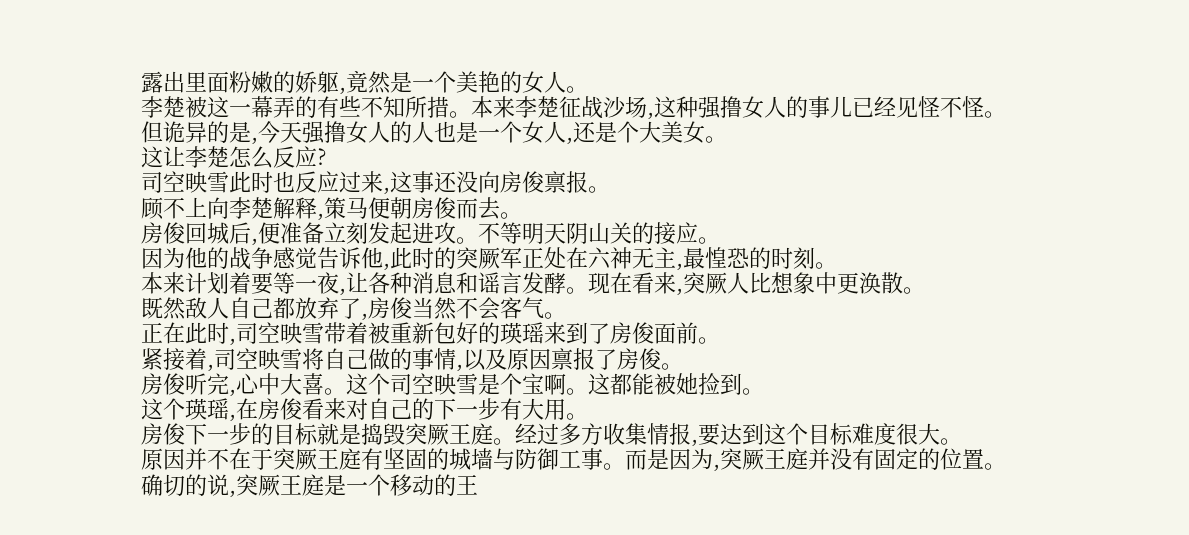露出里面粉嫩的娇躯,竟然是一个美艳的女人。
李楚被这一幕弄的有些不知所措。本来李楚征战沙场,这种强撸女人的事儿已经见怪不怪。
但诡异的是,今天强撸女人的人也是一个女人,还是个大美女。
这让李楚怎么反应?
司空映雪此时也反应过来,这事还没向房俊禀报。
顾不上向李楚解释,策马便朝房俊而去。
房俊回城后,便准备立刻发起进攻。不等明天阴山关的接应。
因为他的战争感觉告诉他,此时的突厥军正处在六神无主,最惶恐的时刻。
本来计划着要等一夜,让各种消息和谣言发酵。现在看来,突厥人比想象中更涣散。
既然敌人自己都放弃了,房俊当然不会客气。
正在此时,司空映雪带着被重新包好的瑛瑶来到了房俊面前。
紧接着,司空映雪将自己做的事情,以及原因禀报了房俊。
房俊听完,心中大喜。这个司空映雪是个宝啊。这都能被她捡到。
这个瑛瑶,在房俊看来对自己的下一步有大用。
房俊下一步的目标就是捣毁突厥王庭。经过多方收集情报,要达到这个目标难度很大。
原因并不在于突厥王庭有坚固的城墙与防御工事。而是因为,突厥王庭并没有固定的位置。
确切的说,突厥王庭是一个移动的王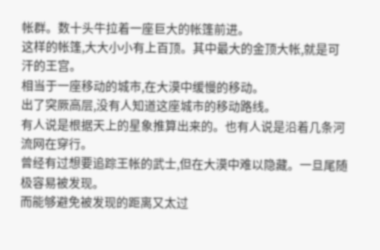帐群。数十头牛拉着一座巨大的帐篷前进。
这样的帐篷,大大小小有上百顶。其中最大的金顶大帐,就是可汗的王宫。
相当于一座移动的城市,在大漠中缓慢的移动。
出了突厥高层,没有人知道这座城市的移动路线。
有人说是根据天上的星象推算出来的。也有人说是沿着几条河流网在穿行。
曾经有过想要追踪王帐的武士,但在大漠中难以隐藏。一旦尾随极容易被发现。
而能够避免被发现的距离又太过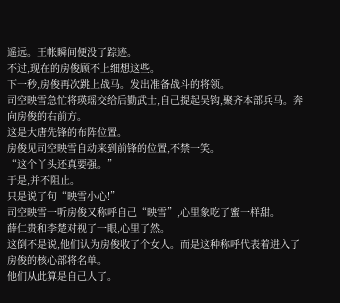遥远。王帐瞬间便没了踪迹。
不过,现在的房俊顾不上细想这些。
下一秒,房俊再次跳上战马。发出准备战斗的将领。
司空映雪急忙将瑛瑶交给后勤武士,自己提起吴钩,聚齐本部兵马。奔向房俊的右前方。
这是大唐先锋的布阵位置。
房俊见司空映雪自动来到前锋的位置,不禁一笑。
“这个丫头还真要强。”
于是,并不阻止。
只是说了句“映雪小心!”
司空映雪一听房俊又称呼自己“映雪”,心里象吃了蜜一样甜。
薛仁贵和李楚对视了一眼,心里了然。
这倒不是说,他们认为房俊收了个女人。而是这种称呼代表着进入了房俊的核心部将名单。
他们从此算是自己人了。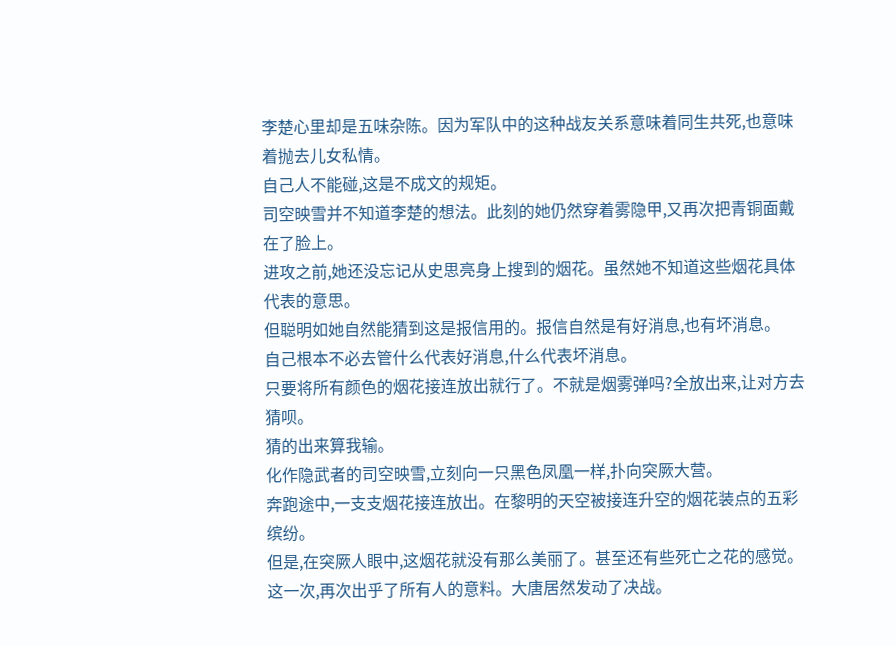李楚心里却是五味杂陈。因为军队中的这种战友关系意味着同生共死,也意味着抛去儿女私情。
自己人不能碰,这是不成文的规矩。
司空映雪并不知道李楚的想法。此刻的她仍然穿着雾隐甲,又再次把青铜面戴在了脸上。
进攻之前,她还没忘记从史思亮身上搜到的烟花。虽然她不知道这些烟花具体代表的意思。
但聪明如她自然能猜到这是报信用的。报信自然是有好消息,也有坏消息。
自己根本不必去管什么代表好消息,什么代表坏消息。
只要将所有颜色的烟花接连放出就行了。不就是烟雾弹吗?全放出来,让对方去猜呗。
猜的出来算我输。
化作隐武者的司空映雪,立刻向一只黑色凤凰一样,扑向突厥大营。
奔跑途中,一支支烟花接连放出。在黎明的天空被接连升空的烟花装点的五彩缤纷。
但是,在突厥人眼中,这烟花就没有那么美丽了。甚至还有些死亡之花的感觉。
这一次,再次出乎了所有人的意料。大唐居然发动了决战。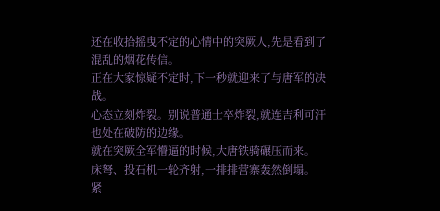还在收拾摇曳不定的心情中的突厥人,先是看到了混乱的烟花传信。
正在大家惊疑不定时,下一秒就迎来了与唐军的决战。
心态立刻炸裂。别说普通士卒炸裂,就连吉利可汗也处在破防的边缘。
就在突厥全军懵逼的时候,大唐铁骑碾压而来。
床弩、投石机一轮齐射,一排排营寨轰然倒塌。
紧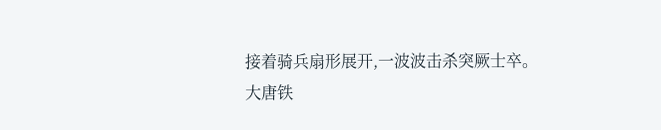接着骑兵扇形展开,一波波击杀突厥士卒。
大唐铁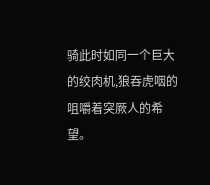骑此时如同一个巨大的绞肉机,狼吞虎咽的咀嚼着突厥人的希望。